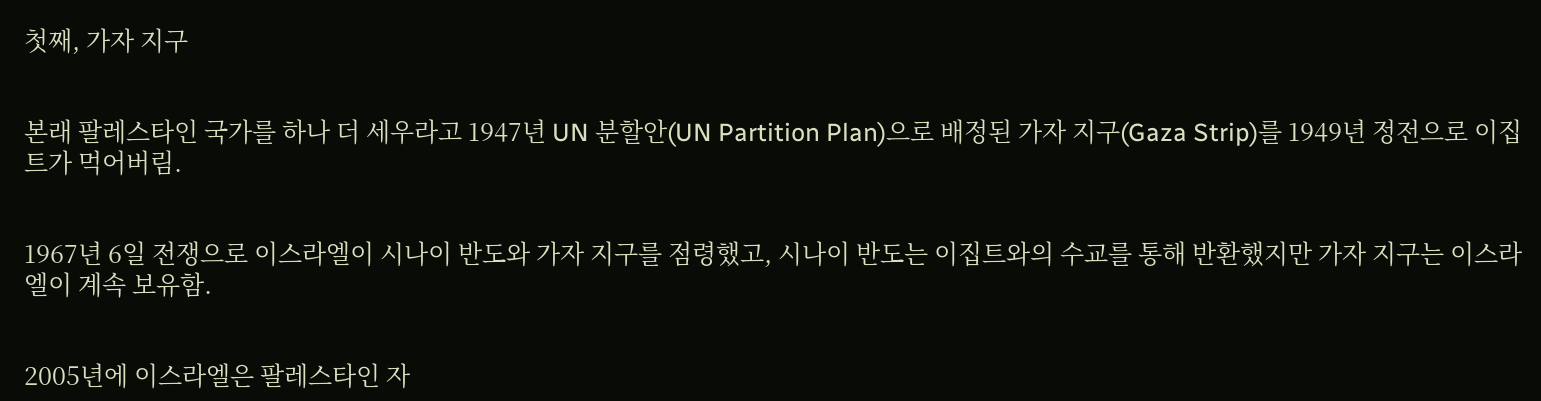첫째, 가자 지구


본래 팔레스타인 국가를 하나 더 세우라고 1947년 UN 분할안(UN Partition Plan)으로 배정된 가자 지구(Gaza Strip)를 1949년 정전으로 이집트가 먹어버림.


1967년 6일 전쟁으로 이스라엘이 시나이 반도와 가자 지구를 점령했고, 시나이 반도는 이집트와의 수교를 통해 반환했지만 가자 지구는 이스라엘이 계속 보유함.


2005년에 이스라엘은 팔레스타인 자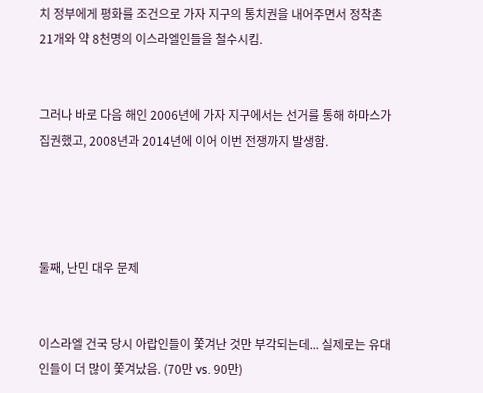치 정부에게 평화를 조건으로 가자 지구의 통치권을 내어주면서 정착촌 21개와 약 8천명의 이스라엘인들을 철수시킴.


그러나 바로 다음 해인 2006년에 가자 지구에서는 선거를 통해 하마스가 집권했고, 2008년과 2014년에 이어 이번 전쟁까지 발생함.




둘째, 난민 대우 문제


이스라엘 건국 당시 아랍인들이 쫓겨난 것만 부각되는데... 실제로는 유대인들이 더 많이 쫓겨났음. (70만 vs. 90만)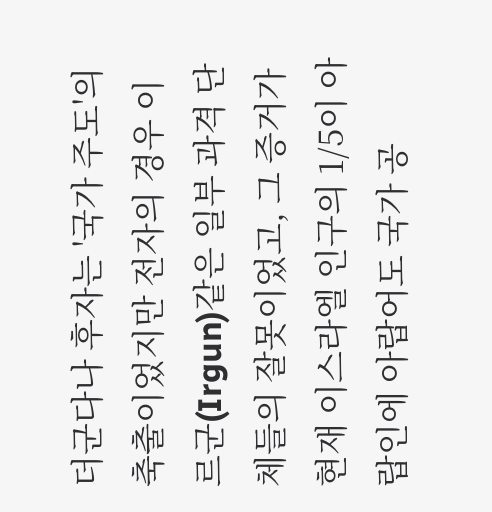더군다나 후자는 '국가 주도'의 축출이었지만 전자의 경우 이르군(Irgun)같은 일부 과격 단체들의 잘못이었고, 그 증거가 현재 이스라엘 인구의 1/5이 아랍인에 아랍어도 국가 공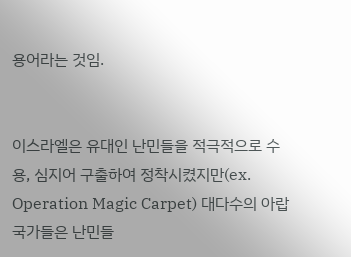용어라는 것임.


이스라엘은 유대인 난민들을 적극적으로 수용, 심지어 구출하여 정착시켰지만(ex. Operation Magic Carpet) 대다수의 아랍 국가들은 난민들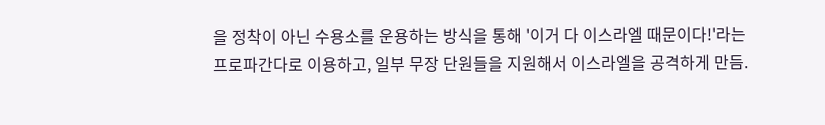을 정착이 아닌 수용소를 운용하는 방식을 통해 '이거 다 이스라엘 때문이다!'라는 프로파간다로 이용하고, 일부 무장 단원들을 지원해서 이스라엘을 공격하게 만듬.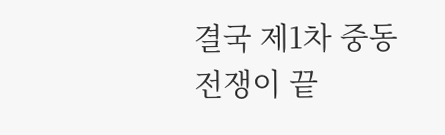결국 제1차 중동전쟁이 끝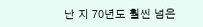난 지 70년도 훨씬 넘은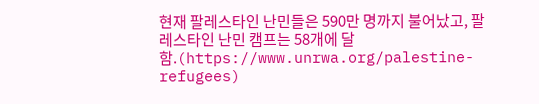현재 팔레스타인 난민들은 590만 명까지 불어났고, 팔레스타인 난민 캠프는 58개에 달함.(https://www.unrwa.org/palestine-refugees)